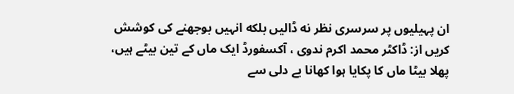ان پہيليوں پر سرسرى نظر نه ڈاليں بلكه انہيں بوجهنے كى كوشش كريں از: ڈاكٹر محمد اكرم ندوى ، آكسفورڈ ايک ماں كے تين بيٹے ہيں، پهلا بيٹا ماں كا پكايا ہوا كهانا بے دلى سے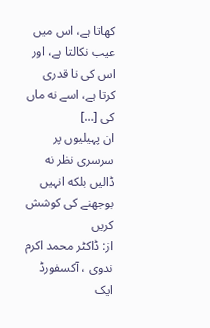كهاتا ہے، اس ميں عيب نكالتا ہے، اور اس كى نا قدرى كرتا ہے، اسے نه ماں كى […]
ان پہيليوں پر سرسرى نظر نه ڈاليں بلكه انہيں بوجهنے كى كوشش كريں
از: ڈاكٹر محمد اكرم ندوى ، آكسفورڈ
ايک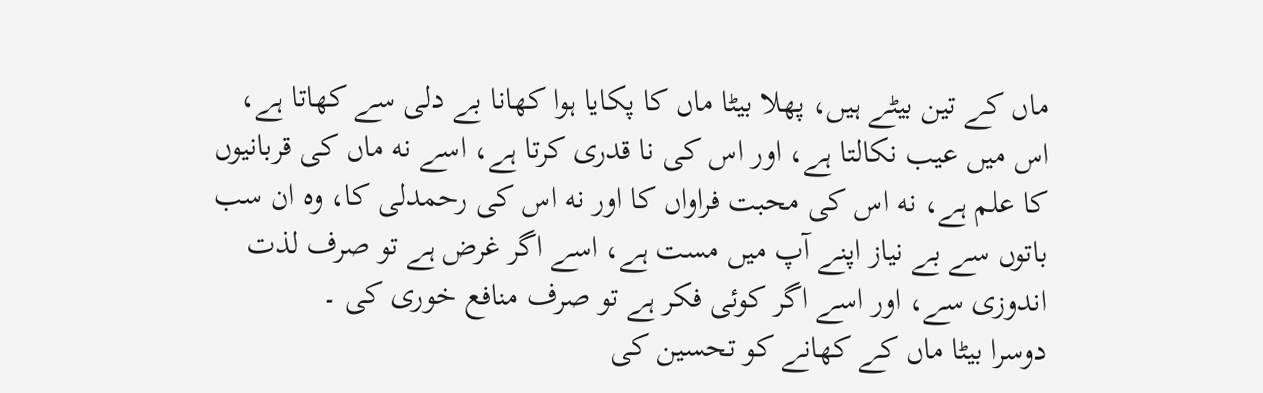ماں كے تين بيٹے ہيں، پهلا بيٹا ماں كا پكايا ہوا كهانا بے دلى سے كهاتا ہے، اس ميں عيب نكالتا ہے، اور اس كى نا قدرى كرتا ہے، اسے نه ماں كى قربانيوں كا علم ہے، نه اس كى محبت فراواں كا اور نه اس كى رحمدلى كا، وه ان سب باتوں سے بے نياز اپنے آپ ميں مست ہے، اسے اگر غرض ہے تو صرف لذت اندوزى سے، اور اسے اگر كوئى فكر ہے تو صرف منافع خورى كى ۔
دوسرا بيٹا ماں كے كهانے كو تحسين كى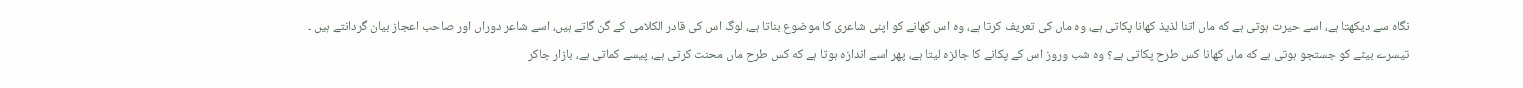نگاه سے ديكهتا ہے، اسے حيرت ہوتى ہے كه ماں اتنا لذيذ كهانا پكاتى ہے، وه ماں كى تعريف كرتا ہے، وه اس كهانے كو اپنى شاعرى كا موضوع بناتا ہے، لوگ اس كى قادر الكلامى كے گن گاتے ہيں، اسے شاعر دوراں اور صاحب اعجاز بيان گردانتے ہيں ۔
تيسرے بيٹے كو جستجو ہوتى ہے كه ماں كهانا كس طرح پكاتى ہے؟ وه شب وروز اس كے پكانے كا جائزه ليتا ہے، پهر اسے اندازه ہوتا ہے كه كس طرح ماں محنت كرتى ہے، پيسے كماتى ہے، بازار جاكر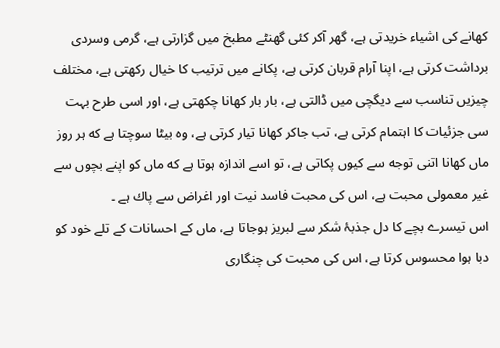كهانے كى اشياء خريدتى ہے، گهر آكر كئى گهنٹے مطبخ ميں گزارتى ہے، گرمى وسردى برداشت كرتى ہے، اپنا آرام قربان كرتى ہے، پكانے ميں ترتيب كا خيال ركهتى ہے، مختلف چيزيں تناسب سے ديگچى ميں ڈالتى ہے، بار بار كهانا چكهتى ہے، اور اسى طرح بہت سى جزئيات كا اہتمام كرتى ہے، تب جاكر كهانا تيار كرتى ہے، وه بيٹا سوچتا ہے كه ہر روز ماں كهانا اتنى توجه سے كيوں پكاتى ہے، تو اسے اندازه ہوتا ہے كه ماں كو اپنے بچوں سے غير معمولى محبت ہے، اس كى محبت فاسد نيت اور اغراض سے پاك ہے ۔
اس تيسرے بچے كا دل جذبۂ شكر سے لبريز ہوجاتا ہے، ماں كے احسانات كے تلے خود كو دبا ہوا محسوس كرتا ہے، اس كى محبت كى چنگارى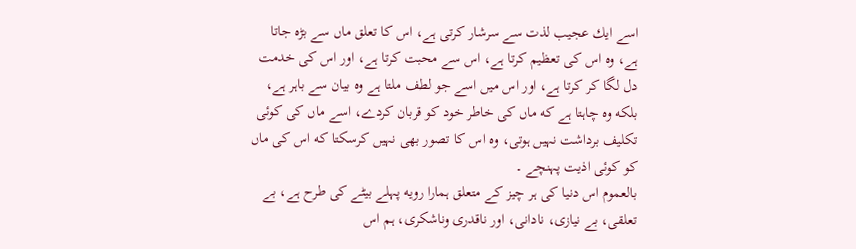اسے ايك عجيب لذت سے سرشار كرتى ہے، اس كا تعلق ماں سے بڑه جاتا ہے، وه اس كى تعظيم كرتا ہے، اس سے محبت كرتا ہے، اور اس كى خدمت دل لگا كر كرتا ہے، اور اس ميں اسے جو لطف ملتا ہے وه بيان سے باہر ہے، بلكه وه چاہتا ہے كه ماں كى خاطر خود كو قربان كردے، اسے ماں كى كوئى تكليف برداشت نہيں ہوتى، وه اس كا تصور بهى نہيں كرسكتا كه اس كى ماں كو كوئى اذيت پہنچے ۔
بالعموم اس دنيا كى ہر چيز كے متعلق ہمارا رويه پہلے بيٹے كى طرح ہے، بے تعلقى، بے نيازى، نادانى، اور ناقدرى وناشكرى، ہم اس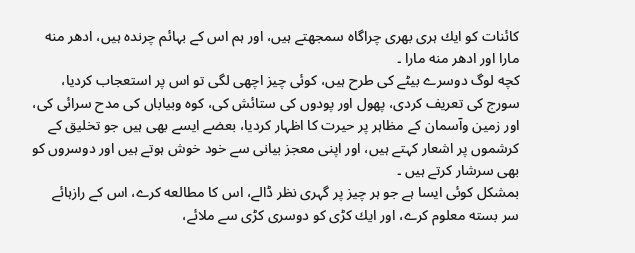كائنات كو ايك ہرى بهرى چراگاه سمجهتے ہيں، اور ہم اس كے بہائم چرنده ہيں، ادهر منه مارا اور ادهر منه مارا ۔
كچه لوگ دوسرے بيٹے كى طرح ہيں، كوئى چيز اچهى لگى تو اس پر استعجاب كرديا، سورج كى تعريف كردى، پهول اور پودوں كى ستائش كى، كوه وبياباں كى مدح سرائى كى، اور زمين وآسمان كے مظاہر پر حيرت كا اظہار كرديا، بعضے ايسے بهى ہيں جو تخليق كے كرشموں پر اشعار كہتے ہيں، اور اپنى معجز بيانى سے خود خوش ہوتے ہيں اور دوسروں كو بهى سرشار كرتے ہيں ۔
بمشكل كوئى ايسا ہے جو ہر چيز پر گہرى نظر ڈالے، اس كا مطالعه كرے، اس كے رازہائے سر بسته معلوم كرے، اور ايك كڑى كو دوسرى كڑى سے ملائے،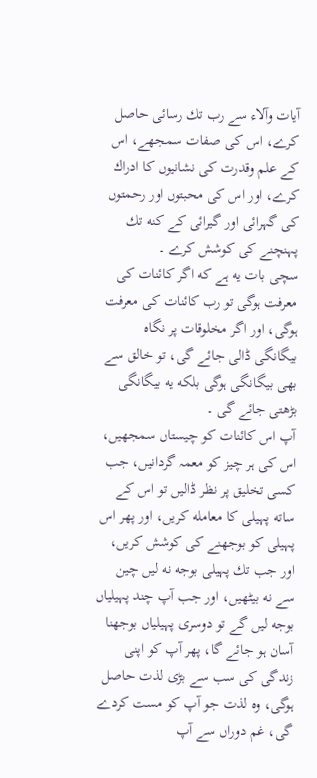آيات وآلاء سے رب تك رسائى حاصل كرے، اس كى صفات سمجهے، اس كے علم وقدرت كى نشانيوں كا ادراك كرے، اور اس كى محبتوں اور رحمتوں كى گہرائى اور گيرائى كے كنه تك پہنچنے كى كوشش كرے ۔
سچى بات يه ہے كه اگر كائنات كى معرفت ہوگى تو رب كائنات كى معرفت ہوگى، اور اگر مخلوقات پر نگاه بيگانگى ڈالى جائے گى، تو خالق سے بهى بيگانگى ہوگى بلكه يه بيگانگى بڑهتى جائے گى ۔
آپ اس كائنات كو چيستاں سمجهيں، اس كى ہر چيز كو معمہ گردانيں، جب كسى تخليق پر نظر ڈاليں تو اس كے ساته پہيلى كا معامله كريں، اور پهر اس پہيلى كو بوجهنے كى كوشش كريں، اور جب تك پہيلى بوجه نه ليں چين سے نه بيٹهيں، اور جب آپ چند پہيلياں بوجه ليں گے تو دوسرى پہيلياں بوجهنا آسان ہو جائے گا، پهر آپ كو اپنى زندگى كى سب سے بڑى لذت حاصل ہوگى، وه لذت جو آپ كو مست كردے گى، غم دوراں سے آپ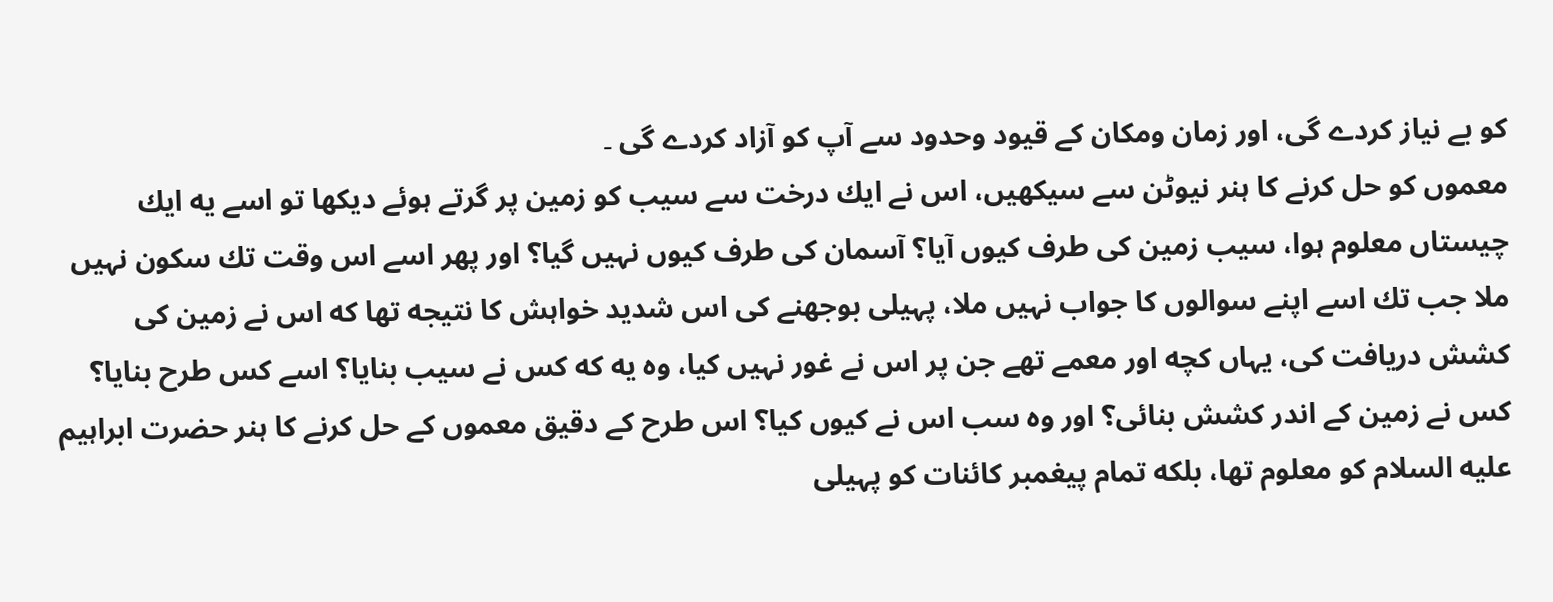كو بے نياز كردے گى، اور زمان ومكان كے قيود وحدود سے آپ كو آزاد كردے گى ۔
معموں كو حل كرنے كا ہنر نيوٹن سے سيكهيں، اس نے ايك درخت سے سيب كو زمين پر گرتے ہوئے ديكها تو اسے يه ايك چيستاں معلوم ہوا، سيب زمين كى طرف كيوں آيا؟ آسمان كى طرف كيوں نہيں گيا؟ اور پهر اسے اس وقت تك سكون نہيں ملا جب تك اسے اپنے سوالوں كا جواب نہيں ملا، پہيلى بوجهنے كى اس شديد خواہش كا نتيجه تها كه اس نے زمين كى كشش دريافت كى، يہاں كچه اور معمے تهے جن پر اس نے غور نہيں كيا، وه يه كه كس نے سيب بنايا؟ اسے كس طرح بنايا؟ كس نے زمين كے اندر كشش بنائى؟ اور وه سب اس نے كيوں كيا؟ اس طرح كے دقيق معموں كے حل كرنے كا ہنر حضرت ابراہيم عليه السلام كو معلوم تها، بلكه تمام پيغمبر كائنات كو پہيلى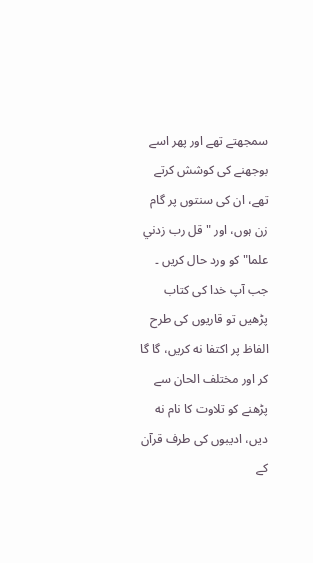سمجهتے تهے اور پهر اسے بوجهنے كى كوشش كرتے تهے، ان كى سنتوں پر گام زن ہوں، اور "قل رب زدني علما" كو ورد حال كريں ۔
جب آپ خدا كى كتاب پڑهيں تو قاريوں كى طرح الفاظ پر اكتفا نه كريں، گا گا كر اور مختلف الحان سے پڑهنے كو تلاوت كا نام نه ديں، اديبوں كى طرف قرآن كے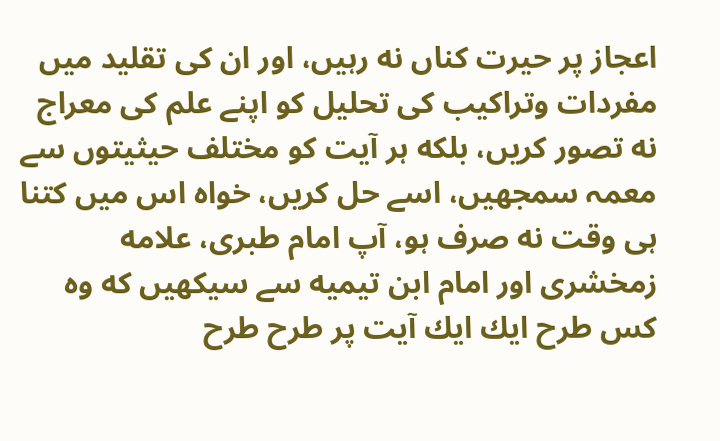اعجاز پر حيرت كناں نه رہيں، اور ان كى تقليد ميں مفردات وتراكيب كى تحليل كو اپنے علم كى معراج نه تصور كريں، بلكه ہر آيت كو مختلف حيثيتوں سے معمہ سمجهيں، اسے حل كريں، خواه اس ميں كتنا ہى وقت نه صرف ہو، آپ امام طبرى، علامه زمخشرى اور امام ابن تيميه سے سيكهيں كه وه كس طرح ايك ايك آيت پر طرح طرح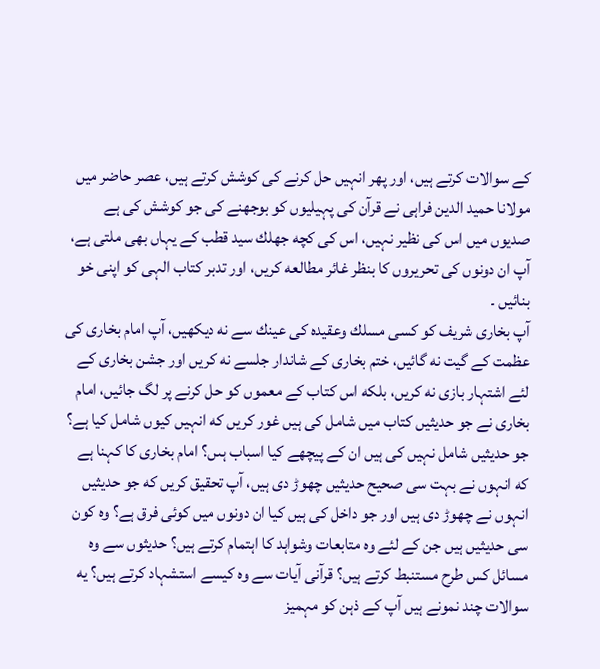كے سوالات كرتے ہيں، اور پهر انہيں حل كرنے كى كوشش كرتے ہيں، عصر حاضر ميں مولانا حميد الدين فراہى نے قرآن كى پہيليوں كو بوجهنے كى جو كوشش كى ہے صديوں ميں اس كى نظير نہيں، اس كى كچه جهلك سيد قطب كے يہاں بهى ملتى ہے، آپ ان دونوں كى تحريروں كا بنظر غائر مطالعه كريں، اور تدبر كتاب الہى كو اپنى خو بنائيں ۔
آپ بخارى شريف كو كسى مسلك وعقيده كى عينك سے نه ديكهيں، آپ امام بخارى كى عظمت كے گيت نه گائيں، ختم بخارى كے شاندار جلسے نه كريں اور جشن بخارى كے لئے اشتہار بازى نه كريں، بلكه اس كتاب كے معموں كو حل كرنے پر لگ جائيں، امام بخارى نے جو حديثيں كتاب ميں شامل كى ہيں غور كريں كه انہيں كيوں شامل كيا ہے؟ جو حديثيں شامل نہيں كى ہيں ان كے پيچهے كيا اسباب ہىں؟ امام بخارى كا كہنا ہے كه انہوں نے بہت سى صحيح حديثيں چهوڑ دى ہيں، آپ تحقيق كريں كه جو حديثيں انہوں نے چهوڑ دى ہيں اور جو داخل كى ہيں كيا ان دونوں ميں كوئى فرق ہے؟ وه كون سى حديثيں ہيں جن كے لئے وه متابعات وشواہد كا اہتمام كرتے ہيں؟ حديثوں سے وه مسائل كس طرح مستنبط كرتے ہيں؟ قرآنى آيات سے وه كيسے استشہاد كرتے ہيں؟ يه سوالات چند نمونے ہيں آپ كے ذہن كو مہميز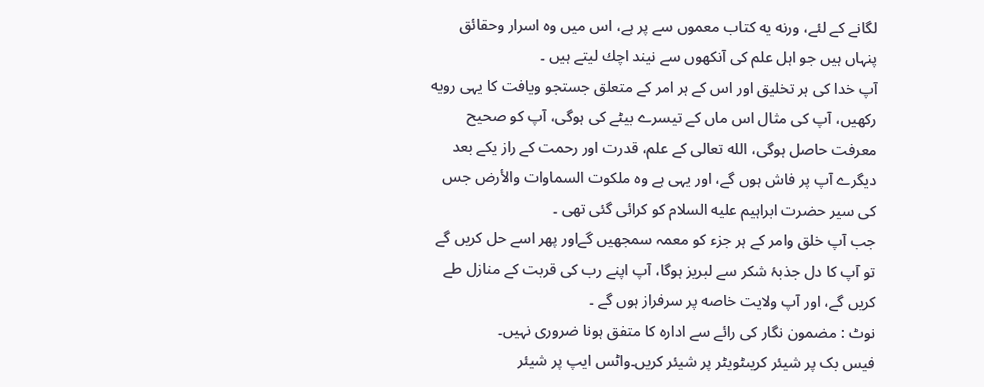لگانے كے لئے، ورنه يه كتاب معموں سے پر ہے، اس ميں وه اسرار وحقائق پنہاں ہيں جو اہل علم كى آنكهوں سے نيند اچك ليتے ہيں ۔
آپ خدا كى ہر تخليق اور اس كے ہر امر كے متعلق جستجو ويافت كا يہى رويه ركهيں، آپ كى مثال اس ماں كے تيسرے بيٹے كى ہوگى، آپ كو صحيح معرفت حاصل ہوگى، الله تعالى كے علم، قدرت اور رحمت كے راز يكے بعد ديگرے آپ پر فاش ہوں گے، اور يہى ہے وه ملكوت السماوات والأرض جس كى سير حضرت ابراہيم عليه السلام كو كرائى گئى تهى ۔
جب آپ خلق وامر كے ہر جزء كو معمہ سمجهيں گےاور پهر اسے حل كريں گے تو آپ كا دل جذبۂ شكر سے لبريز ہوگا، آپ اپنے رب كى قربت كے منازل طے كريں گے، اور آپ ولايت خاصه پر سرفراز ہوں گے ۔
نوٹ : مضمون نگار کی رائے سے ادارہ کا متفق ہونا ضروری نہیں۔
فیس بک پر شیئر کریںٹویٹر پر شیئر کریں۔واٹس ایپ پر شیئر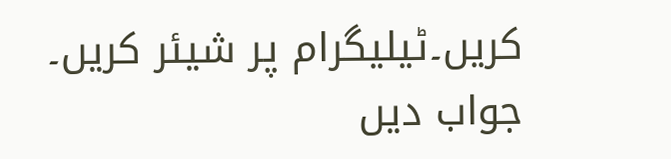کریں۔ٹیلیگرام پر شیئر کریں۔
جواب دیں